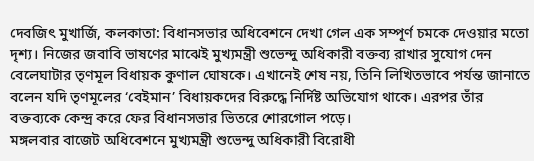দেবজিৎ মুখার্জি, কলকাতা: বিধানসভার অধিবেশনে দেখা গেল এক সম্পূর্ণ চমকে দেওয়ার মতো দৃশ্য। নিজের জবাবি ভাষণের মাঝেই মুখ্যমন্ত্রী শুভেন্দু অধিকারী বক্তব্য রাখার সুযোগ দেন বেলেঘাটার তৃণমূল বিধায়ক কুণাল ঘোষকে। এখানেই শেষ নয়, তিনি লিখিতভাবে পর্যন্ত জানাতে বলেন যদি তৃণমূলের ‘বেইমান’ বিধায়কদের বিরুদ্ধে নির্দিষ্ট অভিযোগ থাকে। এরপর তাঁর বক্তব্যকে কেন্দ্র করে ফের বিধানসভার ভিতরে শোরগোল পড়ে।
মঙ্গলবার বাজেট অধিবেশনে মুখ্যমন্ত্রী শুভেন্দু অধিকারী বিরোধী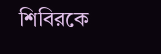শিবিরকে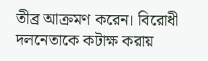তীব্র আক্রমণ করেন। বিরোধী দলনেতাকে কটাক্ষ করায়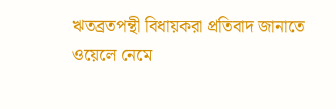ঋতব্রতপন্থী বিধায়করা প্রতিবাদ জানাতে ওয়েলে নেমে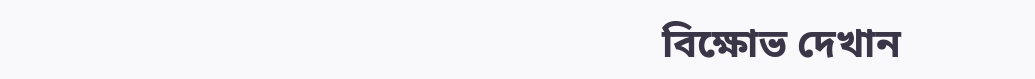বিক্ষোভ দেখান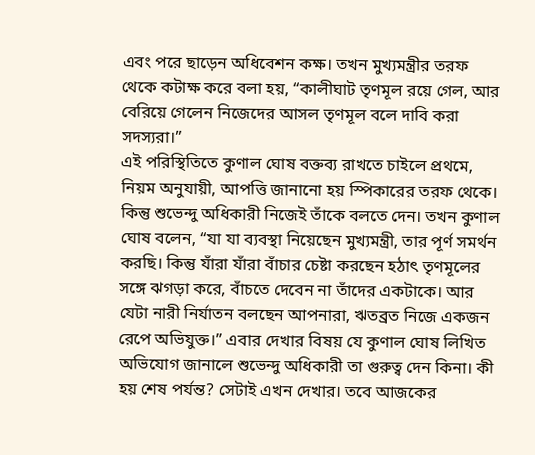এবং পরে ছাড়েন অধিবেশন কক্ষ। তখন মুখ্যমন্ত্রীর তরফ থেকে কটাক্ষ করে বলা হয়, “কালীঘাট তৃণমূল রয়ে গেল, আর বেরিয়ে গেলেন নিজেদের আসল তৃণমূল বলে দাবি করা সদস্যরা।”
এই পরিস্থিতিতে কুণাল ঘোষ বক্তব্য রাখতে চাইলে প্রথমে, নিয়ম অনুযায়ী, আপত্তি জানানো হয় স্পিকারের তরফ থেকে। কিন্তু শুভেন্দু অধিকারী নিজেই তাঁকে বলতে দেন। তখন কুণাল ঘোষ বলেন, “যা যা ব্যবস্থা নিয়েছেন মুখ্যমন্ত্রী, তার পূর্ণ সমর্থন করছি। কিন্তু যাঁরা যাঁরা বাঁচার চেষ্টা করছেন হঠাৎ তৃণমূলের সঙ্গে ঝগড়া করে, বাঁচতে দেবেন না তাঁদের একটাকে। আর যেটা নারী নির্যাতন বলছেন আপনারা, ঋতব্রত নিজে একজন রেপে অভিযুক্ত।” এবার দেখার বিষয় যে কুণাল ঘোষ লিখিত অভিযোগ জানালে শুভেন্দু অধিকারী তা গুরুত্ব দেন কিনা। কী হয় শেষ পর্যন্ত? সেটাই এখন দেখার। তবে আজকের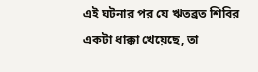এই ঘটনার পর যে ঋতব্রত শিবির একটা ধাক্কা খেয়েছে, তা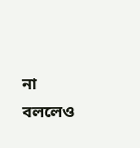না বললেও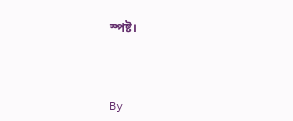স্পষ্ট।



By